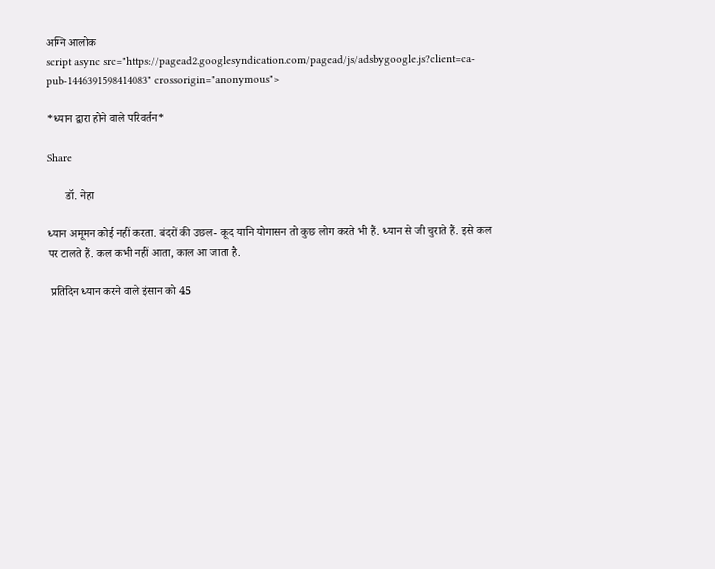अग्नि आलोक
script async src="https://pagead2.googlesyndication.com/pagead/js/adsbygoogle.js?client=ca-pub-1446391598414083" crossorigin="anonymous">

*ध्यान द्वारा होने वाले परिवर्तन*

Share

      डॉ. नेहा

ध्यान अमूमन कोई नहीं करता. बंदरों की उछल- कूद यानि योगासन तो कुछ लोग करते भी हैं. ध्यान से जी चुराते हैं. इसे कल पर टालते हैं. कल कभी नहीं आता, काल आ जाता है.

 प्रतिदिन ध्यान करने वाले इंसान को 45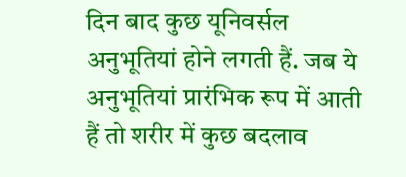दिन बाद कुछ यूनिवर्सल अनुभूतियां होने लगती हैं. जब ये अनुभूतियां प्रारंभिक रूप में आती हैं तो शरीर में कुछ बदलाव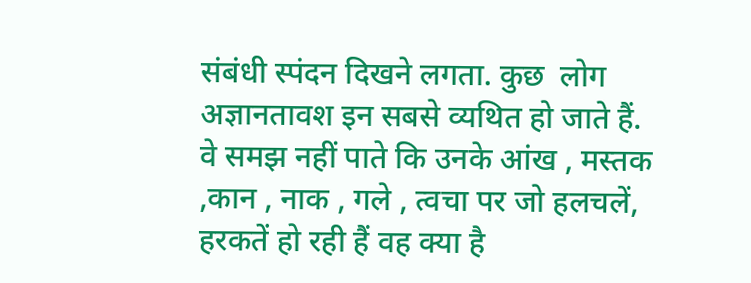संबंधी स्पंदन दिखने लगता. कुछ  लोग अज्ञानतावश इन सबसे व्यथित हो जाते हैं. वे समझ नहीं पाते कि उनके आंख , मस्तक ,कान , नाक , गले , त्वचा पर जो हलचलें, हरकतें हो रही हैं वह क्या है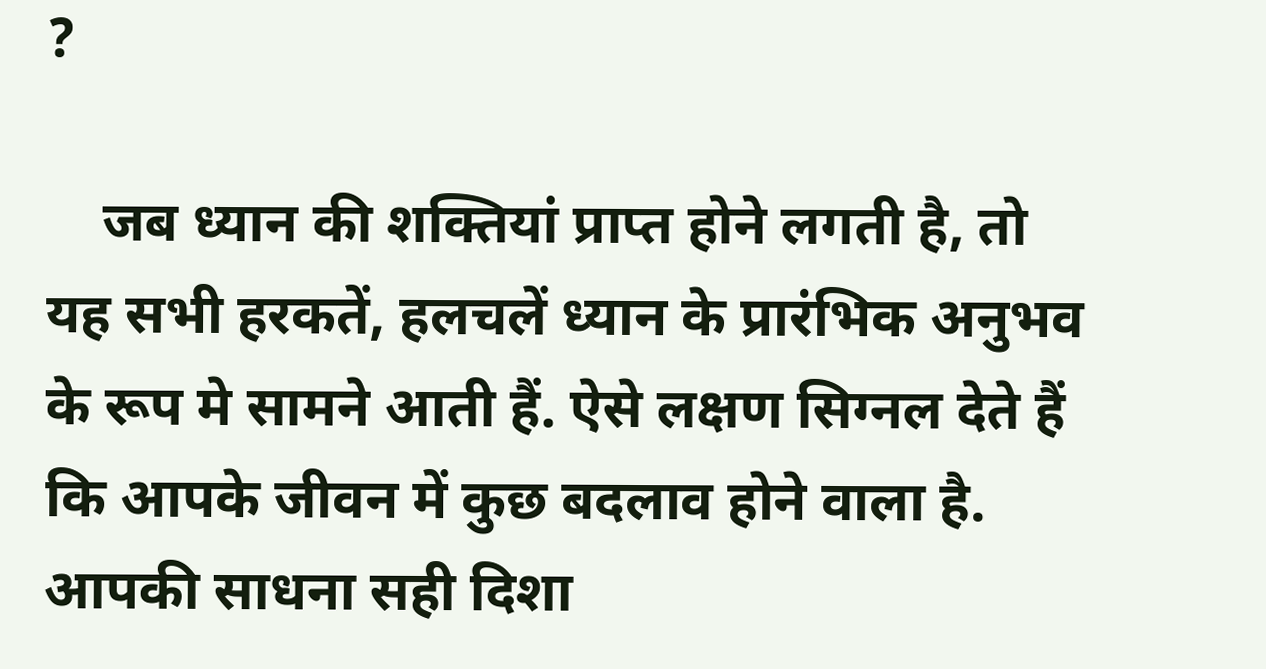?

    जब ध्यान की शक्तियां प्राप्त होने लगती है, तो यह सभी हरकतें, हलचलें ध्यान के प्रारंभिक अनुभव के रूप मे सामने आती हैं. ऐसे लक्षण सिग्नल देते हैं कि आपके जीवन में कुछ बदलाव होने वाला है. आपकी साधना सही दिशा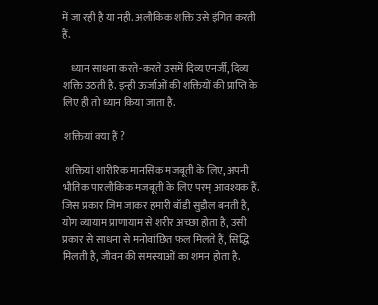में जा रही है या नही. अलौकिक शक्ति उसे इंगित करती हैं.

    ध्यान साधना करते-करते उसमें दिव्य एनर्जी, दिव्य शक्ति उठती है. इन्ही ऊर्जाओं की शक्तियों की प्राप्ति के लिए ही तो ध्यान किया जाता है.

 शक्तियां क्या हैं ?

 शक्तियां शारीरिक मानसिक मजबूती के लिए, अपनी भौतिक पारलौकिक मजबूती के लिए परम् आवश्यक हैं. जिस प्रकार जिम जाकर हमारी बॉडी सुडौल बनती है, योग व्यायाम प्राणायाम से शरीर अच्छा होता है, उसी प्रकार से साधना से मनोवांछित फल मिलते हैं, सिद्धि मिलती है, जीवन की समस्याओं का शमन होता है.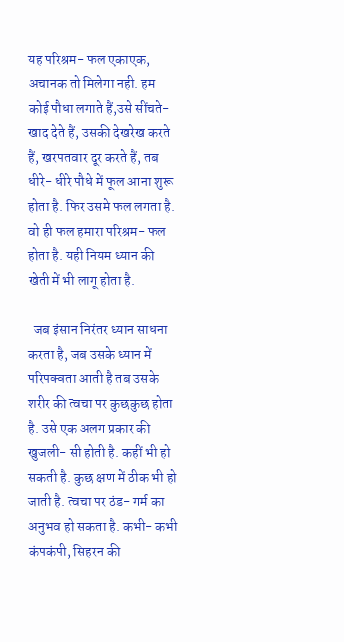यह परिश्रम- फल एकाएक, अचानक तो मिलेगा नही. हम कोई पौधा लगाते हैं,उसे सींचते- खाद देते हैं, उसकी देखरेख करते हैं, खरपतवार दूर करते हैं, तब धीरे- धीरे पौधे में फूल आना शुरू होता है. फिर उसमे फल लगता है. वो ही फल हमारा परिश्रम- फल होता है. यही नियम ध्यान की खेती में भी लागू होता है.

  जब इंसान निरंतर ध्यान साधना करता है, जब उसके ध्यान में परिपक्वता आती है तब उसके शरीर की त्वचा पर कुछकुछ होता है. उसे एक अलग प्रकार की खुजली- सी होती है. कहीं भी हो सकती है. कुछ क्षण में ठीक भी हो जाती है. त्वचा पर ठंड- गर्म का अनुभव हो सकता है. कभी- कभी कंपकंपी, सिहरन की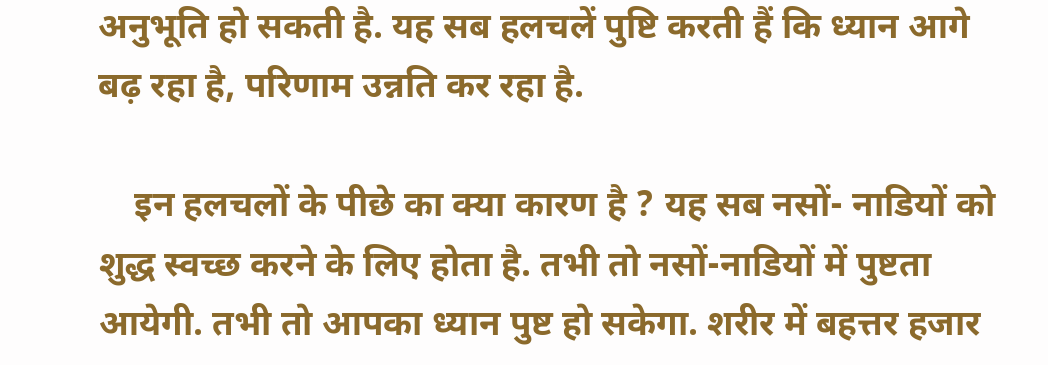अनुभूति हो सकती है. यह सब हलचलें पुष्टि करती हैं कि ध्यान आगे बढ़ रहा है, परिणाम उन्नति कर रहा है.

    इन हलचलों के पीछे का क्या कारण है ? यह सब नसों- नाडियों को शुद्ध स्वच्छ करने के लिए होता है. तभी तो नसों-नाडियों में पुष्टता आयेगी. तभी तो आपका ध्यान पुष्ट हो सकेगा. शरीर में बहत्तर हजार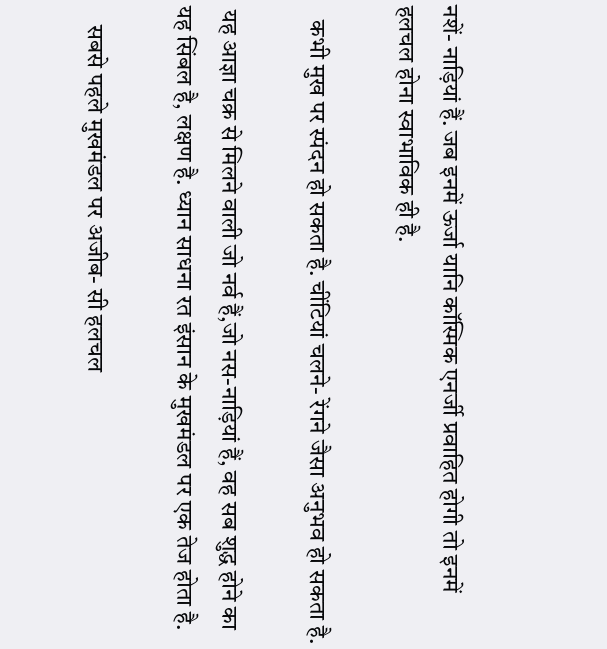नशें- नाड़ियां हैं. जब इनमें ऊर्जा यानि कॉस्मिक एनर्जी प्रवाहित होगी तो इनमें हलचल होना स्वाभाविक ही है.

   कभी मुख पर स्पंदन हो सकता है. चींटियां चलने- रेंगने जैसा अनुभव हो सकता है.

 यह आज्ञा चक्र से मिलने वाली जो नर्व हैं,जो नस-नाड़ियां हैं, वह सब शुद्ध होने का यह सिंबल है, लक्षण है. ध्यान साधना रत इंसान के मुखमंडल पर एक तेज होता है.

    सबसे पहले मुखमंडल पर अजीब- सी हलचल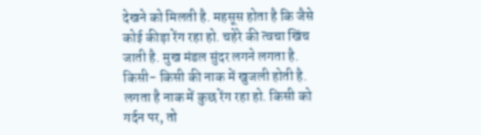देखने को मिलती है. महसूस होता है कि जैसे कोई कीड़ा रेंग रहा हो. चहेरे की त्वचा खिंच जाती है. मुख मंडल सुंदर लगने लगता है. किसी- किसी की नाक में खुजली होती है. लगता है नाक में कुछ रेंग रहा हो. किसी को गर्दन पर, तो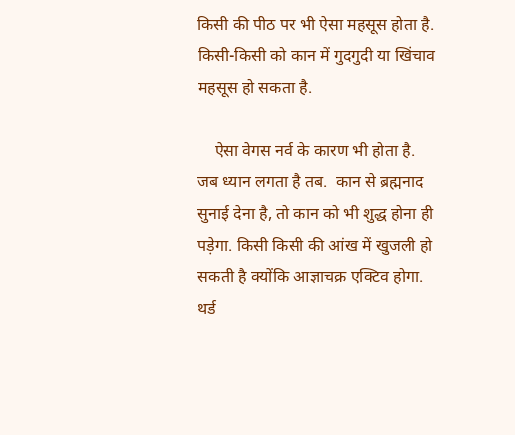किसी की पीठ पर भी ऐसा महसूस होता है. किसी-किसी को कान में गुदगुदी या खिंचाव महसूस हो सकता है.

    ऐसा वेगस नर्व के कारण भी होता है. जब ध्यान लगता है तब.  कान से ब्रह्मनाद सुनाई देना है, तो कान को भी शुद्ध होना ही पड़ेगा. किसी किसी की आंख में खुजली हो सकती है क्योंकि आज्ञाचक्र एक्टिव होगा. थर्ड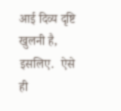आई दिव्य दृष्टि खुलनी है, इसलिए.  ऐसे ही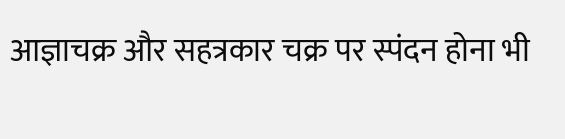आज्ञाचक्र और सहत्रकार चक्र पर स्पंदन होना भी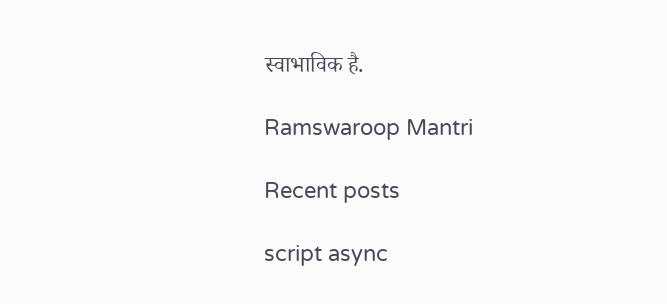स्वाभाविक है.

Ramswaroop Mantri

Recent posts

script async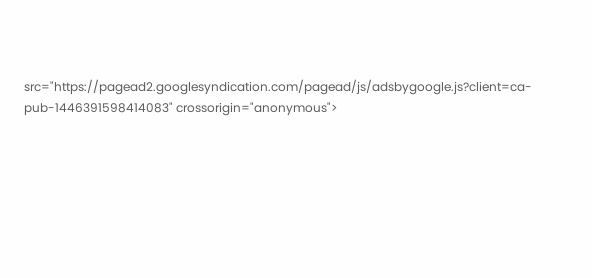src="https://pagead2.googlesyndication.com/pagead/js/adsbygoogle.js?client=ca-pub-1446391598414083" crossorigin="anonymous">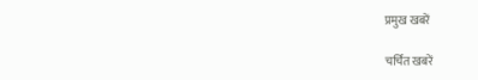प्रमुख खबरें

चर्चित खबरें